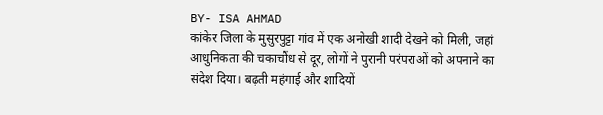BY- ISA AHMAD
कांकेर जिला के मुसुरपुट्टा गांव में एक अनोखी शादी देखने को मिली, जहां आधुनिकता की चकाचौंध से दूर, लोगों ने पुरानी परंपराओं को अपनाने का संदेश दिया। बढ़ती महंगाई और शादियों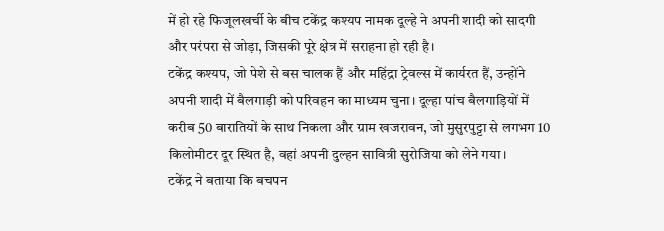में हो रहे फिजूलखर्ची के बीच टकेंद्र कश्यप नामक दूल्हे ने अपनी शादी को सादगी और परंपरा से जोड़ा, जिसकी पूरे क्षेत्र में सराहना हो रही है।
टकेंद्र कश्यप, जो पेशे से बस चालक हैं और महिंद्रा ट्रेवल्स में कार्यरत हैं, उन्होंने अपनी शादी में बैलगाड़ी को परिवहन का माध्यम चुना। दूल्हा पांच बैलगाड़ियों में करीब 50 बारातियों के साथ निकला और ग्राम खजरावन, जो मुसुरपुट्टा से लगभग 10 किलोमीटर दूर स्थित है, वहां अपनी दुल्हन सावित्री सुरोजिया को लेने गया।
टकेंद्र ने बताया कि बचपन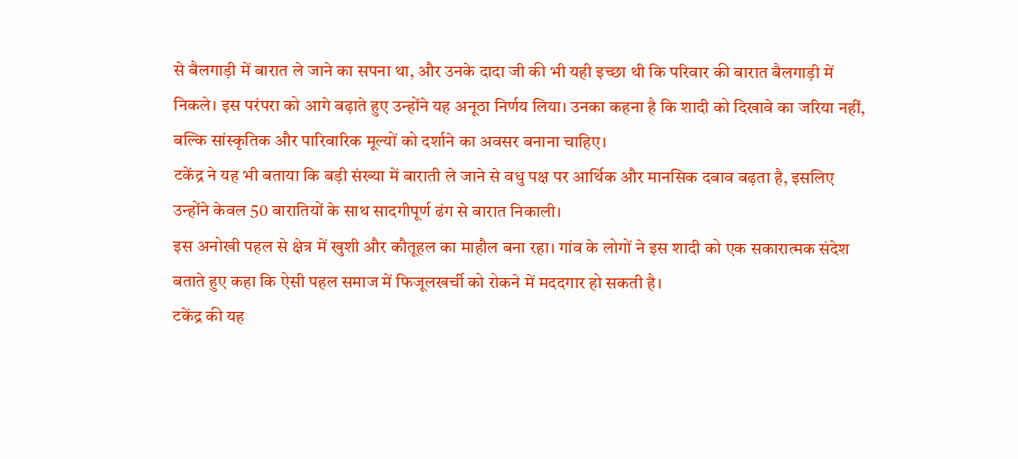से बैलगाड़ी में बारात ले जाने का सपना था, और उनके दादा जी की भी यही इच्छा थी कि परिवार की बारात बैलगाड़ी में निकले। इस परंपरा को आगे बढ़ाते हुए उन्होंने यह अनूठा निर्णय लिया। उनका कहना है कि शादी को दिखावे का जरिया नहीं, बल्कि सांस्कृतिक और पारिवारिक मूल्यों को दर्शाने का अवसर बनाना चाहिए।
टकेंद्र ने यह भी बताया कि बड़ी संख्या में बाराती ले जाने से वधु पक्ष पर आर्थिक और मानसिक दबाव बढ़ता है, इसलिए उन्होंने केवल 50 बारातियों के साथ सादगीपूर्ण ढंग से बारात निकाली।
इस अनोखी पहल से क्षेत्र में खुशी और कौतूहल का माहौल बना रहा। गांव के लोगों ने इस शादी को एक सकारात्मक संदेश बताते हुए कहा कि ऐसी पहल समाज में फिजूलखर्ची को रोकने में मददगार हो सकती है।
टकेंद्र की यह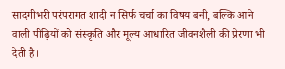सादगीभरी परंपरागत शादी न सिर्फ चर्चा का विषय बनी, बल्कि आने वाली पीढ़ियों को संस्कृति और मूल्य आधारित जीवनशैली की प्रेरणा भी देती है।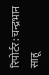रिपोर्टर: चन्द्रभान साहू